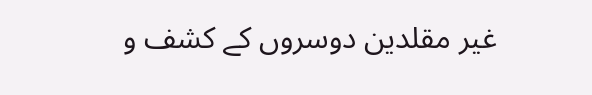غیر مقلدین دوسروں کے کشف و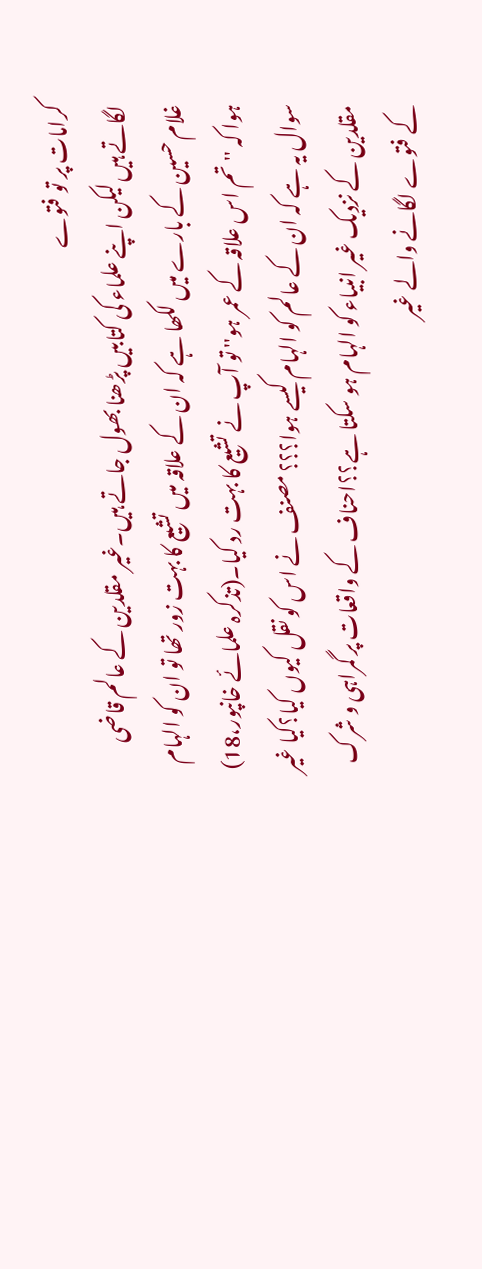کرامات پر تو فتوے
لگاتے ہیں لیکن اپنے علماء کی کتابیں پڑھنا بھول جاتے ہیں۔غیر مقلدین کے عالم قاضی
غلام حسین کے بارے میں لکھا ہے کہ ان کے علاقہ میں تشیع کا بہت زور تھا تو ان کو الہام
ہوا کہ ''تم اس علاقہ کے عمر ہو'' تو آپ نے تشیع کا بہت رد کیا۔(تذکرہ علمائے خانپور،18)
سوال یہ ہے کہ ان کے عالم کو الہام کیسے ہوا؟؟؟ مصنف نے اس کو نقل کیوں کیا؟کیا غیر
مقلدین کے نزدیک غیر انبیاء کو الہام ہو سکتا ہے؟؟احناف کے واقعات پر گمراہی و شرک
کے فتوے لگانے والے غیر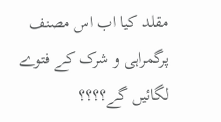مقلد کیا اب اس مصنف پرگمراہی و شرک کے فتوے لگائیں گے؟؟؟؟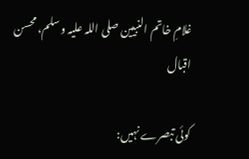غلامِ خاتم النبیین صلی اللہ علیہ وسلم، محسن
اقبال

کوئی تبصرے نہیں: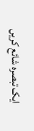ایک تبصرہ شائع کریں